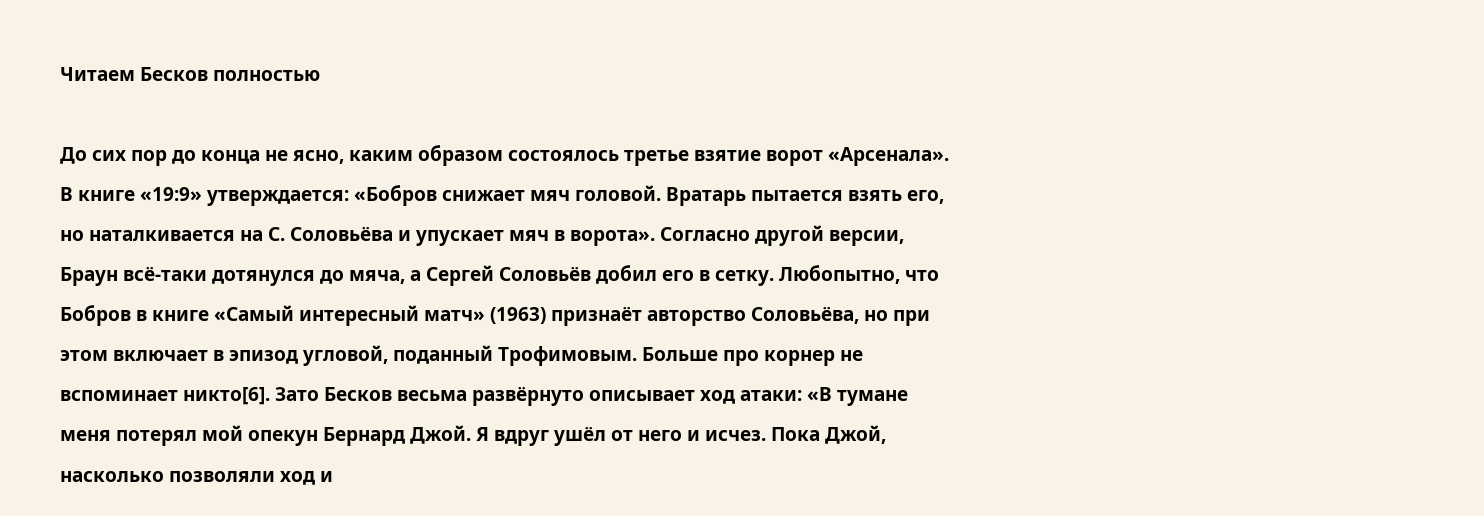Читаем Бесков полностью

До сих пор до конца не ясно, каким образом состоялось третье взятие ворот «Арсенала». В книге «19:9» утверждается: «Бобров снижает мяч головой. Вратарь пытается взять его, но наталкивается на С. Соловьёва и упускает мяч в ворота». Согласно другой версии, Браун всё-таки дотянулся до мяча, а Сергей Соловьёв добил его в сетку. Любопытно, что Бобров в книге «Самый интересный матч» (1963) признаёт авторство Соловьёва, но при этом включает в эпизод угловой, поданный Трофимовым. Больше про корнер не вспоминает никто[6]. Зато Бесков весьма развёрнуто описывает ход атаки: «В тумане меня потерял мой опекун Бернард Джой. Я вдруг ушёл от него и исчез. Пока Джой, насколько позволяли ход и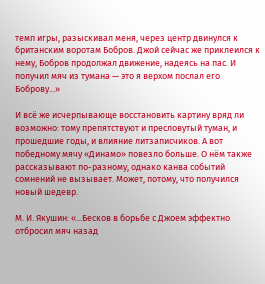темп игры, разыскивал меня, через центр двинулся к британским воротам Бобров. Джой сейчас же приклеился к нему, Бобров продолжал движение, надеясь на пас. И получил мяч из тумана — это я верхом послал его Боброву...»

И всё же исчерпывающе восстановить картину вряд ли возможно: тому препятствуют и пресловутый туман, и прошедшие годы, и влияние литзаписчиков. А вот победному мячу «Динамо» повезло больше. О нём также рассказывают по-разному, однако канва событий сомнений не вызывает. Может, потому, что получился новый шедевр.

М. И. Якушин: «...Бесков в борьбе с Джоем эффектно отбросил мяч назад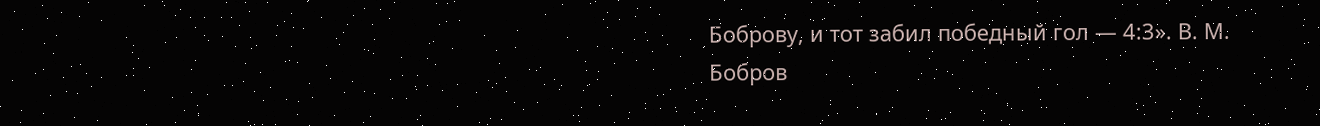Боброву, и тот забил победный гол — 4:3». В. М. Бобров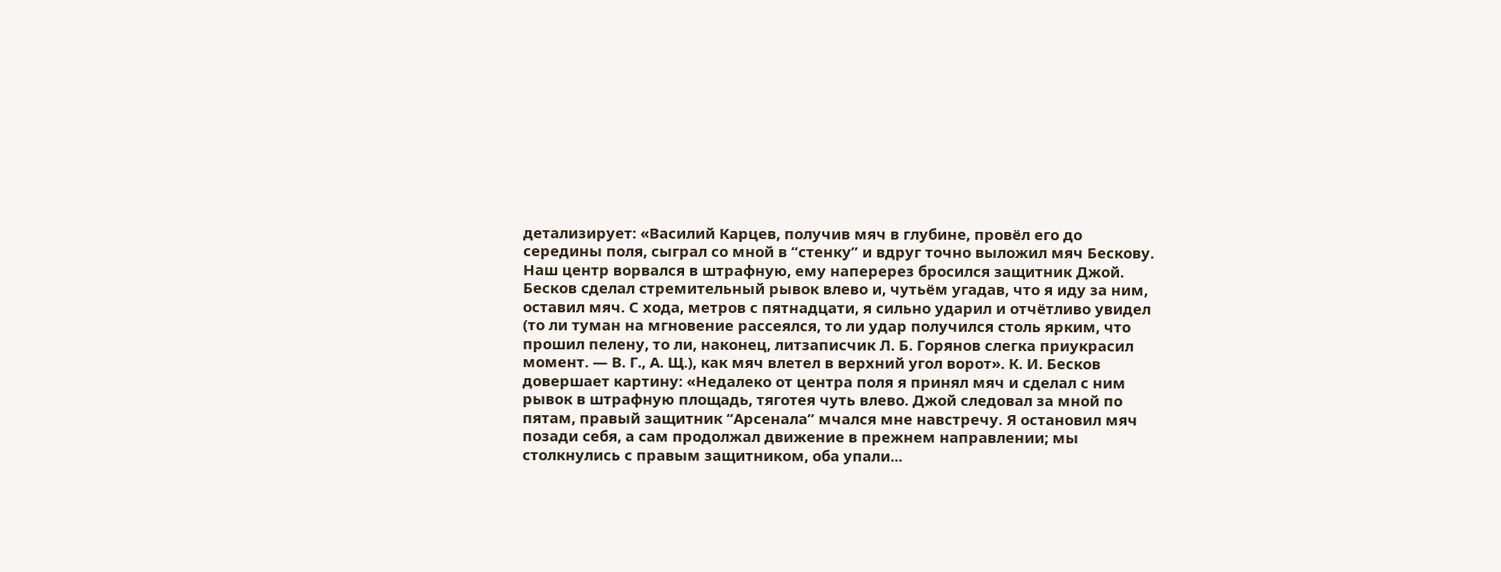детализирует: «Василий Карцев, получив мяч в глубине, провёл его до середины поля, сыграл со мной в “стенку” и вдруг точно выложил мяч Бескову. Наш центр ворвался в штрафную, ему наперерез бросился защитник Джой. Бесков сделал стремительный рывок влево и, чутьём угадав, что я иду за ним, оставил мяч. С хода, метров с пятнадцати, я сильно ударил и отчётливо увидел (то ли туман на мгновение рассеялся, то ли удар получился столь ярким, что прошил пелену, то ли, наконец, литзаписчик Л. Б. Горянов слегка приукрасил момент. — В. Г., А. Щ.), как мяч влетел в верхний угол ворот». К. И. Бесков довершает картину: «Недалеко от центра поля я принял мяч и сделал с ним рывок в штрафную площадь, тяготея чуть влево. Джой следовал за мной по пятам, правый защитник “Арсенала” мчался мне навстречу. Я остановил мяч позади себя, а сам продолжал движение в прежнем направлении; мы столкнулись с правым защитником, оба упали...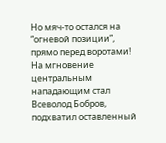Но мяч-то остался на “огневой позиции”, прямо перед воротами! На мгновение центральным нападающим стал Всеволод Бобров, подхватил оставленный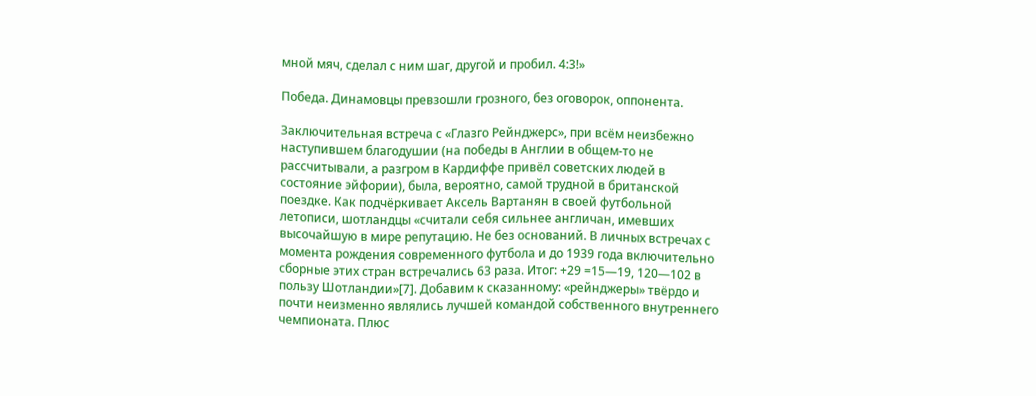мной мяч, сделал с ним шаг, другой и пробил. 4:3!»

Победа. Динамовцы превзошли грозного, без оговорок, оппонента.

Заключительная встреча с «Глазго Рейнджерс», при всём неизбежно наступившем благодушии (на победы в Англии в общем-то не рассчитывали, а разгром в Кардиффе привёл советских людей в состояние эйфории), была, вероятно, самой трудной в британской поездке. Как подчёркивает Аксель Вартанян в своей футбольной летописи, шотландцы «считали себя сильнее англичан, имевших высочайшую в мире репутацию. Не без оснований. В личных встречах с момента рождения современного футбола и до 1939 года включительно сборные этих стран встречались 63 раза. Итог: +29 =15—19, 120—102 в пользу Шотландии»[7]. Добавим к сказанному: «рейнджеры» твёрдо и почти неизменно являлись лучшей командой собственного внутреннего чемпионата. Плюс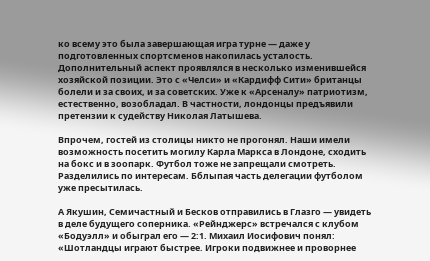ко всему это была завершающая игра турне — даже у подготовленных спортсменов накопилась усталость. Дополнительный аспект проявлялся в несколько изменившейся хозяйской позиции. Это с «Челси» и «Кардифф Сити» британцы болели и за своих, и за советских. Уже к «Арсеналу» патриотизм, естественно, возобладал. В частности, лондонцы предъявили претензии к судейству Николая Латышева.

Впрочем, гостей из столицы никто не прогонял. Наши имели возможность посетить могилу Карла Маркса в Лондоне, сходить на бокс и в зоопарк. Футбол тоже не запрещали смотреть. Разделились по интересам. Бблыпая часть делегации футболом уже пресытилась.

А Якушин, Семичастный и Бесков отправились в Глазго — увидеть в деле будущего соперника. «Рейнджерс» встречался с клубом «Бодуэлл» и обыграл его — 2:1. Михаил Иосифович понял: «Шотландцы играют быстрее. Игроки подвижнее и проворнее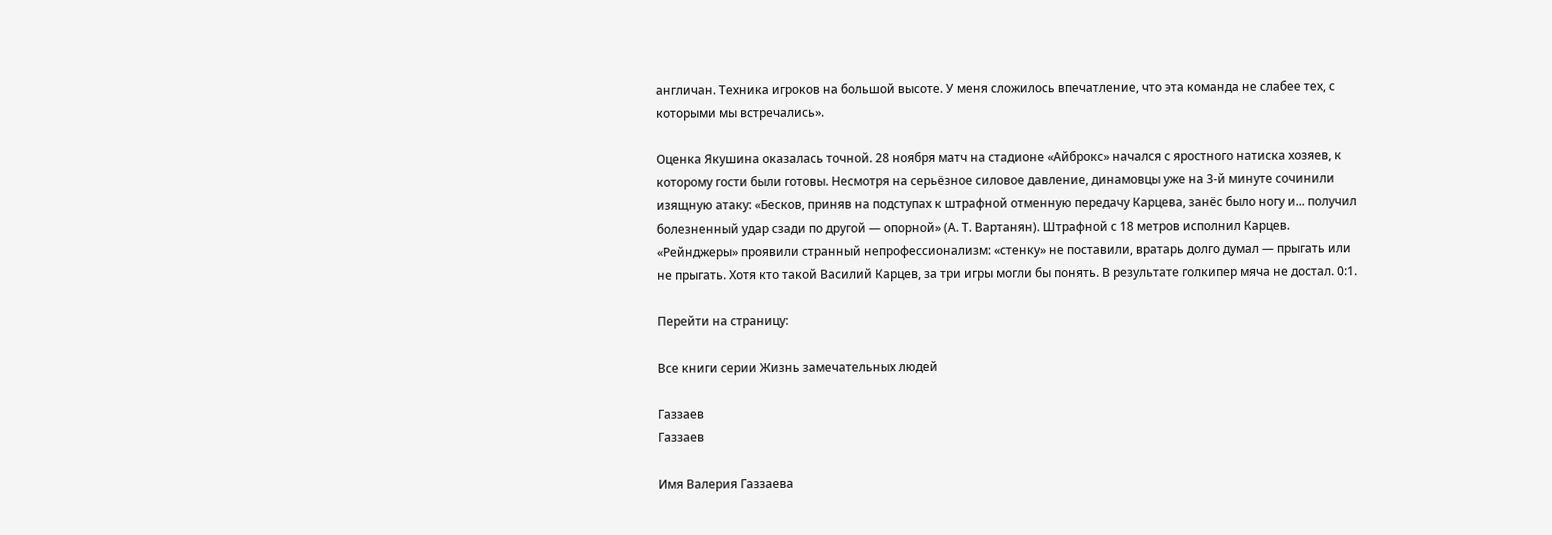англичан. Техника игроков на большой высоте. У меня сложилось впечатление, что эта команда не слабее тех, с которыми мы встречались».

Оценка Якушина оказалась точной. 28 ноября матч на стадионе «Айброкс» начался с яростного натиска хозяев, к которому гости были готовы. Несмотря на серьёзное силовое давление, динамовцы уже на 3-й минуте сочинили изящную атаку: «Бесков, приняв на подступах к штрафной отменную передачу Карцева, занёс было ногу и... получил болезненный удар сзади по другой — опорной» (А. Т. Вартанян). Штрафной с 18 метров исполнил Карцев. «Рейнджеры» проявили странный непрофессионализм: «стенку» не поставили, вратарь долго думал — прыгать или не прыгать. Хотя кто такой Василий Карцев, за три игры могли бы понять. В результате голкипер мяча не достал. 0:1.

Перейти на страницу:

Все книги серии Жизнь замечательных людей

Газзаев
Газзаев

Имя Валерия Газзаева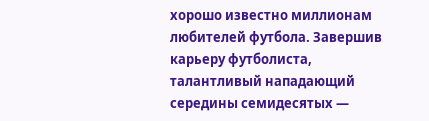хорошо известно миллионам любителей футбола. Завершив карьеру футболиста, талантливый нападающий середины семидесятых —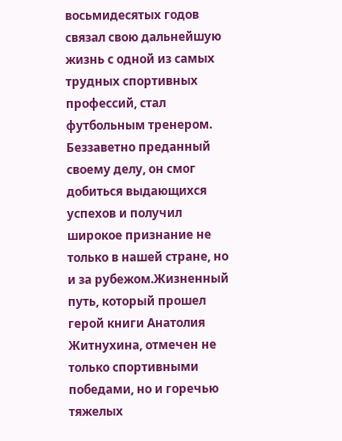восьмидесятых годов связал свою дальнейшую жизнь с одной из самых трудных спортивных профессий, стал футбольным тренером. Беззаветно преданный своему делу, он смог добиться выдающихся успехов и получил широкое признание не только в нашей стране, но и за рубежом.Жизненный путь, который прошел герой книги Анатолия Житнухина, отмечен не только спортивными победами, но и горечью тяжелых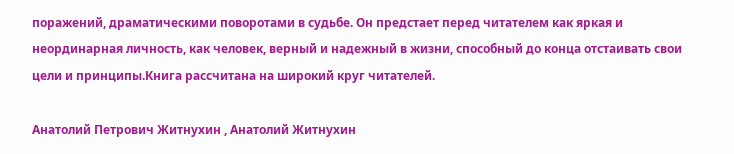поражений, драматическими поворотами в судьбе. Он предстает перед читателем как яркая и неординарная личность, как человек, верный и надежный в жизни, способный до конца отстаивать свои цели и принципы.Книга рассчитана на широкий круг читателей.

Анатолий Петрович Житнухин , Анатолий Житнухин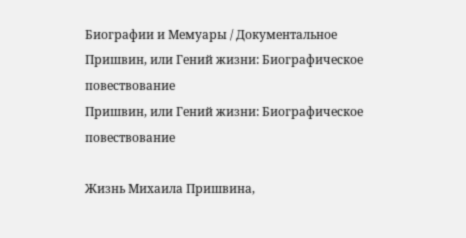Биографии и Мемуары / Документальное
Пришвин, или Гений жизни: Биографическое повествование
Пришвин, или Гений жизни: Биографическое повествование

Жизнь Михаила Пришвина,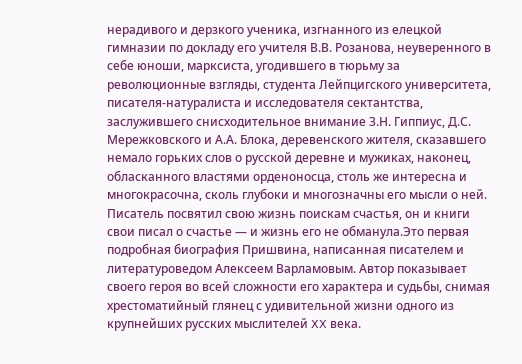нерадивого и дерзкого ученика, изгнанного из елецкой гимназии по докладу его учителя В.В. Розанова, неуверенного в себе юноши, марксиста, угодившего в тюрьму за революционные взгляды, студента Лейпцигского университета, писателя-натуралиста и исследователя сектантства, заслужившего снисходительное внимание З.Н. Гиппиус, Д.С. Мережковского и А.А. Блока, деревенского жителя, сказавшего немало горьких слов о русской деревне и мужиках, наконец, обласканного властями орденоносца, столь же интересна и многокрасочна, сколь глубоки и многозначны его мысли о ней. Писатель посвятил свою жизнь поискам счастья, он и книги свои писал о счастье — и жизнь его не обманула.Это первая подробная биография Пришвина, написанная писателем и литературоведом Алексеем Варламовым. Автор показывает своего героя во всей сложности его характера и судьбы, снимая хрестоматийный глянец с удивительной жизни одного из крупнейших русских мыслителей XX века.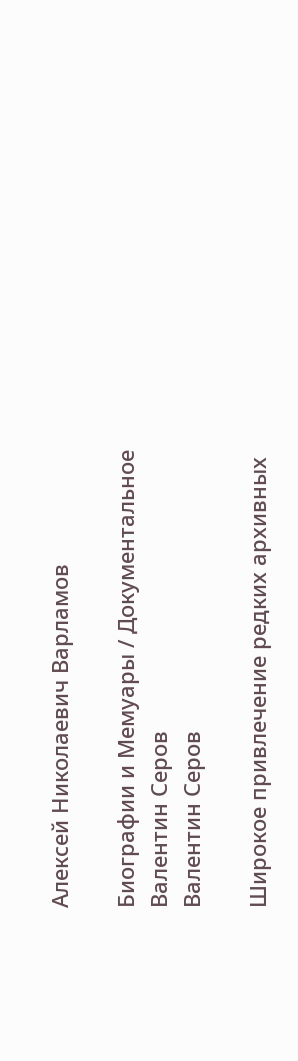Алексей Николаевич Варламов

Биографии и Мемуары / Документальное
Валентин Серов
Валентин Серов

Широкое привлечение редких архивных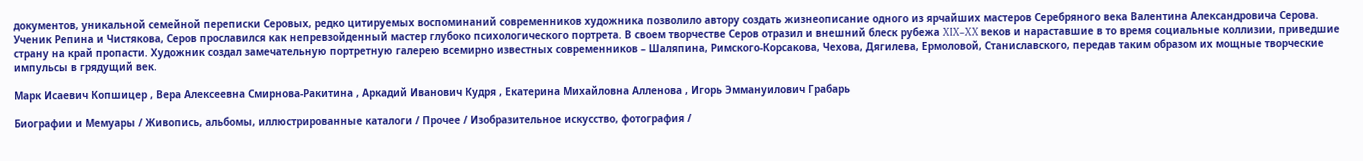документов, уникальной семейной переписки Серовых, редко цитируемых воспоминаний современников художника позволило автору создать жизнеописание одного из ярчайших мастеров Серебряного века Валентина Александровича Серова. Ученик Репина и Чистякова, Серов прославился как непревзойденный мастер глубоко психологического портрета. В своем творчестве Серов отразил и внешний блеск рубежа XIX–XX веков и нараставшие в то время социальные коллизии, приведшие страну на край пропасти. Художник создал замечательную портретную галерею всемирно известных современников – Шаляпина, Римского-Корсакова, Чехова, Дягилева, Ермоловой, Станиславского, передав таким образом их мощные творческие импульсы в грядущий век.

Марк Исаевич Копшицер , Вера Алексеевна Смирнова-Ракитина , Аркадий Иванович Кудря , Екатерина Михайловна Алленова , Игорь Эммануилович Грабарь

Биографии и Мемуары / Живопись, альбомы, иллюстрированные каталоги / Прочее / Изобразительное искусство, фотография /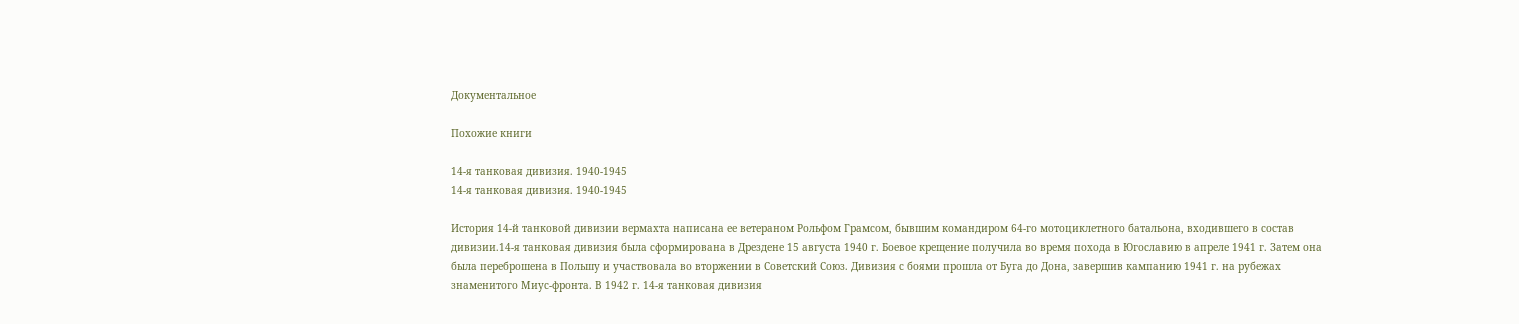Документальное

Похожие книги

14-я танковая дивизия. 1940-1945
14-я танковая дивизия. 1940-1945

История 14-й танковой дивизии вермахта написана ее ветераном Рольфом Грамсом, бывшим командиром 64-го мотоциклетного батальона, входившего в состав дивизии.14-я танковая дивизия была сформирована в Дрездене 15 августа 1940 г. Боевое крещение получила во время похода в Югославию в апреле 1941 г. Затем она была переброшена в Польшу и участвовала во вторжении в Советский Союз. Дивизия с боями прошла от Буга до Дона, завершив кампанию 1941 г. на рубежах знаменитого Миус-фронта. В 1942 г. 14-я танковая дивизия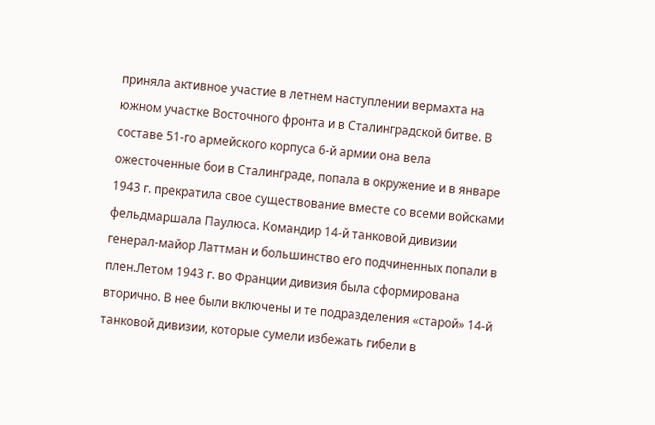приняла активное участие в летнем наступлении вермахта на южном участке Восточного фронта и в Сталинградской битве. В составе 51-го армейского корпуса 6-й армии она вела ожесточенные бои в Сталинграде, попала в окружение и в январе 1943 г. прекратила свое существование вместе со всеми войсками фельдмаршала Паулюса. Командир 14-й танковой дивизии генерал-майор Латтман и большинство его подчиненных попали в плен.Летом 1943 г. во Франции дивизия была сформирована вторично. В нее были включены и те подразделения «старой» 14-й танковой дивизии, которые сумели избежать гибели в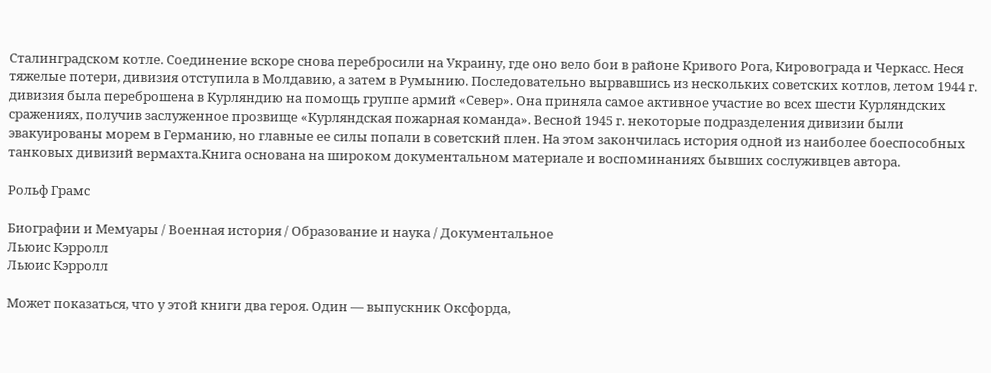Сталинградском котле. Соединение вскоре снова перебросили на Украину, где оно вело бои в районе Кривого Рога, Кировограда и Черкасс. Неся тяжелые потери, дивизия отступила в Молдавию, а затем в Румынию. Последовательно вырвавшись из нескольких советских котлов, летом 1944 г. дивизия была переброшена в Курляндию на помощь группе армий «Север». Она приняла самое активное участие во всех шести Курляндских сражениях, получив заслуженное прозвище «Курляндская пожарная команда». Весной 1945 г. некоторые подразделения дивизии были эвакуированы морем в Германию, но главные ее силы попали в советский плен. На этом закончилась история одной из наиболее боеспособных танковых дивизий вермахта.Книга основана на широком документальном материале и воспоминаниях бывших сослуживцев автора.

Рольф Грамс

Биографии и Мемуары / Военная история / Образование и наука / Документальное
Льюис Кэрролл
Льюис Кэрролл

Может показаться, что у этой книги два героя. Один — выпускник Оксфорда,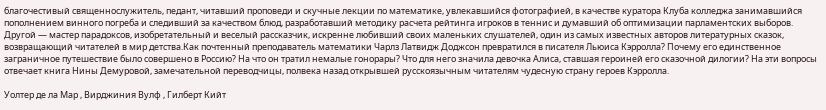благочестивый священнослужитель, педант, читавший проповеди и скучные лекции по математике, увлекавшийся фотографией, в качестве куратора Клуба колледжа занимавшийся пополнением винного погреба и следивший за качеством блюд, разработавший методику расчета рейтинга игроков в теннис и думавший об оптимизации парламентских выборов. Другой — мастер парадоксов, изобретательный и веселый рассказчик, искренне любивший своих маленьких слушателей, один из самых известных авторов литературных сказок, возвращающий читателей в мир детства.Как почтенный преподаватель математики Чарлз Латвидж Доджсон превратился в писателя Льюиса Кэрролла? Почему его единственное заграничное путешествие было совершено в Россию? На что он тратил немалые гонорары? Что для него значила девочка Алиса, ставшая героиней его сказочной дилогии? На эти вопросы отвечает книга Нины Демуровой, замечательной переводчицы, полвека назад открывшей русскоязычным читателям чудесную страну героев Кэрролла.

Уолтер де ла Мар , Вирджиния Вулф , Гилберт Кийт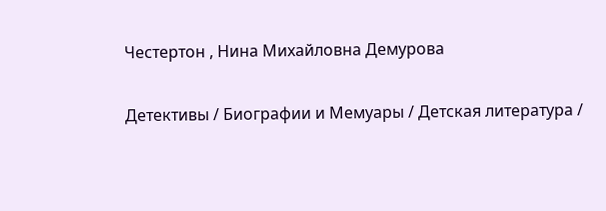Честертон , Нина Михайловна Демурова

Детективы / Биографии и Мемуары / Детская литература /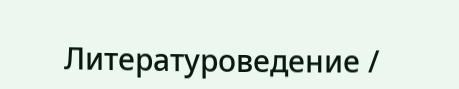Литературоведение /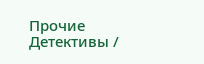Прочие Детективы /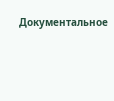Документальное